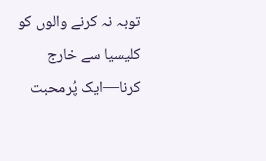توبہ نہ کرنے والوں کو کلیسیا سے خارج کرنا—ایک پُرمحبت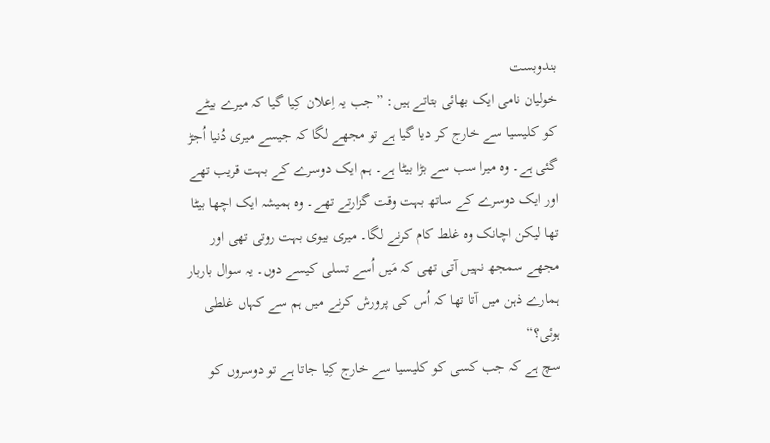بندوبست
خولیان نامی ایک بھائی بتاتے ہیں: ”جب یہ اِعلان کِیا گیا کہ میرے بیٹے کو کلیسیا سے خارج کر دیا گیا ہے تو مجھے لگا کہ جیسے میری دُنیا اُجڑ گئی ہے۔ وہ میرا سب سے بڑا بیٹا ہے۔ ہم ایک دوسرے کے بہت قریب تھے اور ایک دوسرے کے ساتھ بہت وقت گزارتے تھے۔ وہ ہمیشہ ایک اچھا بیٹا تھا لیکن اچانک وہ غلط کام کرنے لگا۔ میری بیوی بہت روتی تھی اور مجھے سمجھ نہیں آتی تھی کہ مَیں اُسے تسلی کیسے دوں۔ یہ سوال باربار ہمارے ذہن میں آتا تھا کہ اُس کی پرورش کرنے میں ہم سے کہاں غلطی ہوئی؟“
سچ ہے کہ جب کسی کو کلیسیا سے خارج کِیا جاتا ہے تو دوسروں کو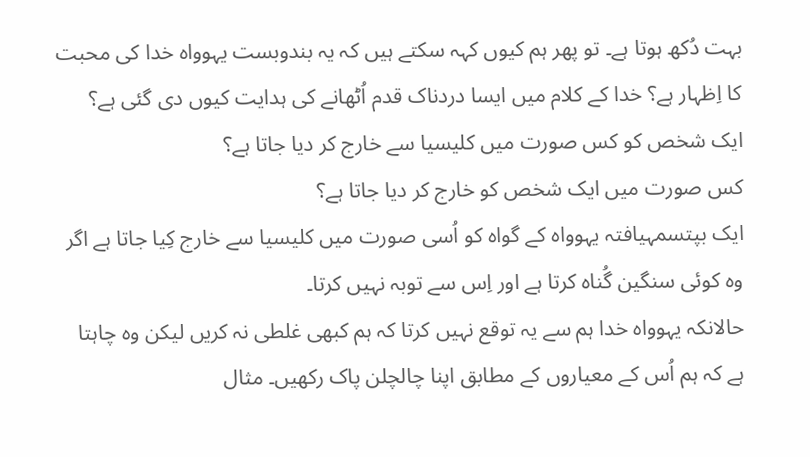بہت دُکھ ہوتا ہے۔ تو پھر ہم کیوں کہہ سکتے ہیں کہ یہ بندوبست یہوواہ خدا کی محبت کا اِظہار ہے؟ خدا کے کلام میں ایسا دردناک قدم اُٹھانے کی ہدایت کیوں دی گئی ہے؟ ایک شخص کو کس صورت میں کلیسیا سے خارج کر دیا جاتا ہے؟
کس صورت میں ایک شخص کو خارج کر دیا جاتا ہے؟
ایک بپتسمہیافتہ یہوواہ کے گواہ کو اُسی صورت میں کلیسیا سے خارج کِیا جاتا ہے اگر وہ کوئی سنگین گُناہ کرتا ہے اور اِس سے توبہ نہیں کرتا۔
حالانکہ یہوواہ خدا ہم سے یہ توقع نہیں کرتا کہ ہم کبھی غلطی نہ کریں لیکن وہ چاہتا ہے کہ ہم اُس کے معیاروں کے مطابق اپنا چالچلن پاک رکھیں۔ مثال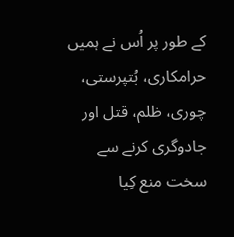کے طور پر اُس نے ہمیں حرامکاری، بُتپرستی، چوری، ظلم، قتل اور جادوگری کرنے سے سخت منع کِیا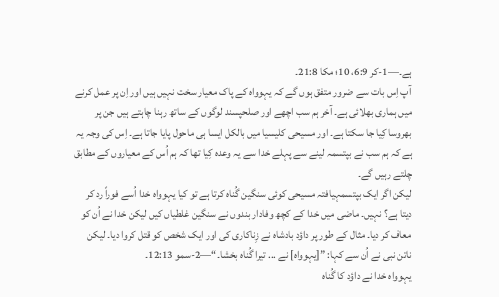ہے۔—1-کر 6:9، 10؛ مکا 21:8۔
آپ اِس بات سے ضرور متفق ہوں گے کہ یہوواہ کے پاک معیار سخت نہیں ہیں اور اِن پر عمل کرنے میں ہماری بھلائی ہے۔ آخر ہم سب اچھے اور صلحپسند لوگوں کے ساتھ رہنا چاہتے ہیں جن پر بھروسا کِیا جا سکتا ہے۔ اور مسیحی کلیسیا میں بالکل ایسا ہی ماحول پایا جاتا ہے۔ اِس کی وجہ یہ ہے کہ ہم سب نے بپتسمہ لینے سے پہلے خدا سے یہ وعدہ کِیا تھا کہ ہم اُس کے معیاروں کے مطابق چلتے رہیں گے۔
لیکن اگر ایک بپتسمہیافتہ مسیحی کوئی سنگین گُناہ کرتا ہے تو کیا یہوواہ خدا اُسے فوراً رد کر دیتا ہے؟ نہیں۔ ماضی میں خدا کے کچھ وفادار بندوں نے سنگین غلطیاں کیں لیکن خدا نے اُن کو معاف کر دیا۔ مثال کے طور پر داؤد بادشاہ نے زِناکاری کی اور ایک شخص کو قتل کروا دیا۔ لیکن ناتن نبی نے اُن سے کہا: ”[یہوواہ] نے ... تیرا گُناہ بخشا۔“—2-سمو 12:13۔
یہوواہ خدا نے داؤد کا گُناہ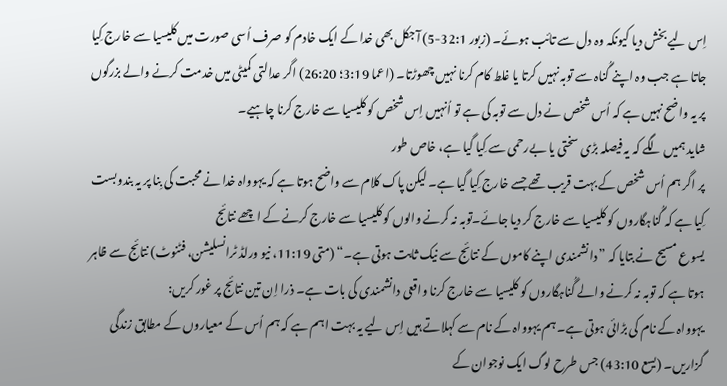اِس لیے بخش دیا کیونکہ وہ دل سے تائب ہوئے۔ (زبور 32:1-5) آجکل بھی خدا کے ایک خادم کو صرف اُسی صورت میں کلیسیا سے خارج کِیا جاتا ہے جب وہ اپنے گُناہ سے توبہ نہیں کرتا یا غلط کام کرنا نہیں چھوڑتا۔ (اعما 3:19؛ 26:20) اگر عدالتی کمیٹی میں خدمت کرنے والے بزرگوں پر یہ واضح نہیں ہے کہ اُس شخص نے دل سے توبہ کی ہے تو اُنہیں اِس شخص کو کلیسیا سے خارج کرنا چاہیے۔
شاید ہمیں لگے کہ یہ فیصلہ بڑی سختی یا بےرحمی سے کِیا گیا ہے، خاص طور
پر اگر ہم اُس شخص کے بہت قریب تھے جسے خارج کِیا گیا ہے۔ لیکن پاک کلام سے واضح ہوتا ہے کہ یہوواہ خدا نے محبت کی بِنا پر یہ بندوبست کِیا ہے کہ گُناہگاروں کو کلیسیا سے خارج کر دیا جائے۔توبہ نہ کرنے والوں کو کلیسیا سے خارج کرنے کے اچھے نتائج
یسوع مسیح نے بتایا کہ ”دانشمندی اپنے کاموں کے نتائج سے نیک ثابت ہوتی ہے۔“ (متی 11:19، نیو ورلڈ ٹرانسلیشن، فٹنوٹ) نتائج سے ظاہر ہوتا ہے کہ توبہ نہ کرنے والے گُناہگاروں کو کلیسیا سے خارج کرنا واقعی دانشمندی کی بات ہے۔ ذرا اِن تین نتائج پر غور کریں:
یہوواہ کے نام کی بڑائی ہوتی ہے۔ ہم یہوواہ کے نام سے کہلاتے ہیں اِس لیے یہ بہت اہم ہے کہ ہم اُس کے معیاروں کے مطابق زندگی گزاریں۔ (یسع 43:10) جس طرح لوگ ایک نوجوان کے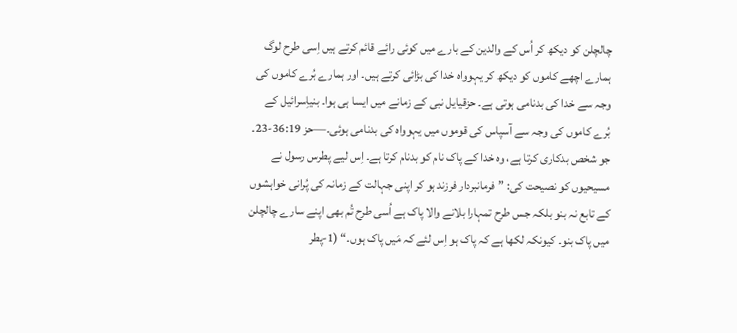چالچلن کو دیکھ کر اُس کے والدین کے بارے میں کوئی رائے قائم کرتے ہیں اِسی طرح لوگ ہمارے اچھے کاموں کو دیکھ کر یہوواہ خدا کی بڑائی کرتے ہیں۔ اور ہمارے بُرے کاموں کی وجہ سے خدا کی بدنامی ہوتی ہے۔ حزقیایل نبی کے زمانے میں ایسا ہی ہوا۔ بنیاِسرائیل کے بُرے کاموں کی وجہ سے آسپاس کی قوموں میں یہوواہ کی بدنامی ہوئی۔—حز 36:19-23۔
جو شخص بدکاری کرتا ہے، وہ خدا کے پاک نام کو بدنام کرتا ہے۔ اِس لیے پطرس رسول نے مسیحیوں کو نصیحت کی: ”فرمانبردار فرزند ہو کر اپنی جہالت کے زمانہ کی پُرانی خواہشوں کے تابع نہ بنو بلکہ جس طرح تمہارا بلانے والا پاک ہے اُسی طرح تُم بھی اپنے سارے چالچلن میں پاک بنو۔ کیونکہ لکھا ہے کہ پاک ہو اِس لئے کہ مَیں پاک ہوں۔“ (1-پطر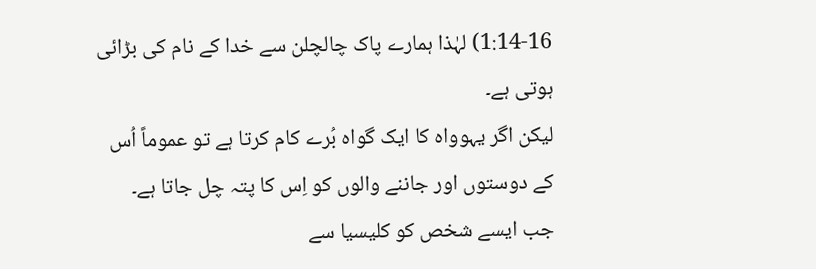1:14-16) لہٰذا ہمارے پاک چالچلن سے خدا کے نام کی بڑائی ہوتی ہے۔
لیکن اگر یہوواہ کا ایک گواہ بُرے کام کرتا ہے تو عموماً اُس کے دوستوں اور جاننے والوں کو اِس کا پتہ چل جاتا ہے۔ جب ایسے شخص کو کلیسیا سے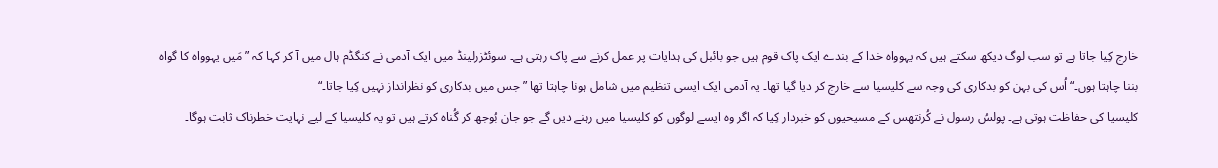خارج کِیا جاتا ہے تو سب لوگ دیکھ سکتے ہیں کہ یہوواہ خدا کے بندے ایک پاک قوم ہیں جو بائبل کی ہدایات پر عمل کرنے سے پاک رہتی ہے۔ سوئٹزرلینڈ میں ایک آدمی نے کنگڈم ہال میں آ کر کہا کہ ”مَیں یہوواہ کا گواہ بننا چاہتا ہوں۔“ اُس کی بہن کو بدکاری کی وجہ سے کلیسیا سے خارج کر دیا گیا تھا۔ یہ آدمی ایک ایسی تنظیم میں شامل ہونا چاہتا تھا ”جس میں بدکاری کو نظرانداز نہیں کِیا جاتا۔“
کلیسیا کی حفاظت ہوتی ہے۔ پولسُ رسول نے کُرنتھس کے مسیحیوں کو خبردار کِیا کہ اگر وہ ایسے لوگوں کو کلیسیا میں رہنے دیں گے جو جان بُوجھ کر گُناہ کرتے ہیں تو یہ کلیسیا کے لیے نہایت خطرناک ثابت ہوگا۔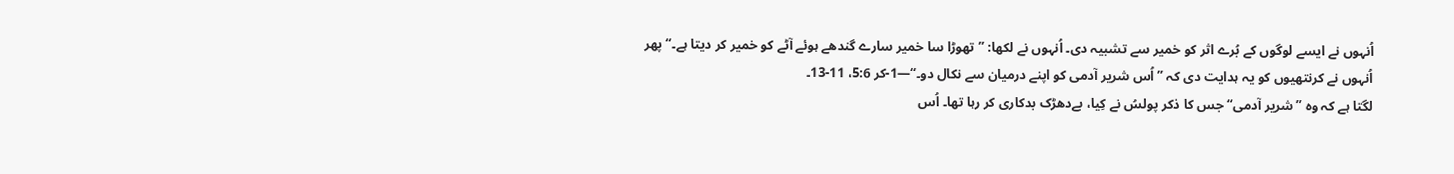اُنہوں نے ایسے لوگوں کے بُرے اثر کو خمیر سے تشبیہ دی۔ اُنہوں نے لکھا: ”تھوڑا سا خمیر سارے گندھے ہوئے آٹے کو خمیر کر دیتا ہے۔“ پھر اُنہوں نے کرنتھیوں کو یہ ہدایت دی کہ ”اُس شریر آدمی کو اپنے درمیان سے نکال دو۔“—1-کر 5:6، 11-13۔
لگتا ہے کہ وہ ”شریر آدمی“ جس کا ذکر پولسُ نے کِیا، بےدھڑک بدکاری کر رہا تھا۔ اُس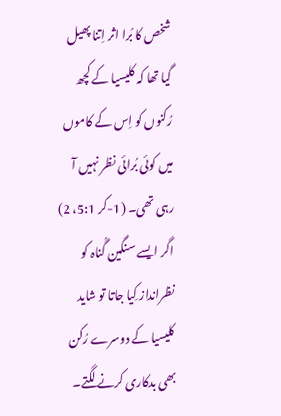شخص کا بُرا اثر اِتنا پھیل گیا تھا کہ کلیسیا کے کچھ رُکنوں کو اِس کے کاموں میں کوئی بُرائی نظر نہیں آ رہی تھی۔ (1-کر 5:1، 2) اگر ایسے سنگین گُناہ کو نظرانداز کِیا جاتا تو شاید کلیسیا کے دوسرے رُکن بھی بدکاری کرنے لگتے۔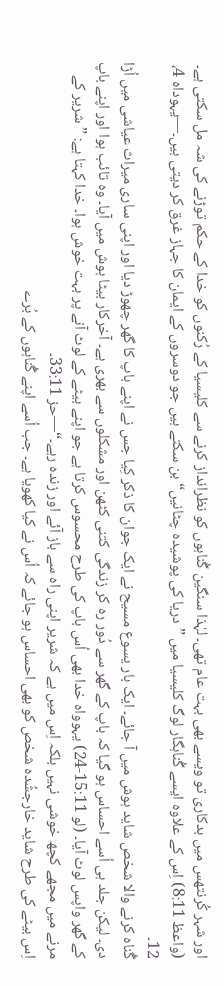اور شہر کُرنتھس میں بدکاری تو ویسے بھی بہت عام تھی۔ لہٰذا سنگین گُناہوں کو نظرانداز کرنے سے کلیسیا کے رُکنوں کو خدا کے حکم توڑنے کی شہ مل سکتی ہے۔ (واعظ 8:11) اِس کے علاوہ ایسے گُناہگار لوگ کلیسیا میں ”دریا کی پوشیدہ چٹانیں“ بن سکتے ہیں جو دوسروں کے ایمان کا جہاز غرق کر دیتی ہیں۔—یہوداہ 4، 12۔
گُناہ کرنے والا شخص شاید ہوش میں آ جائے۔ ایک بار یسوع مسیح نے ایک جوان کا ذکر کِیا جس نے اپنے باپ کا گھر چھوڑ دیا اور اپنی ساری میراث عیاشی میں اُڑا دی۔ لیکن جلد ہی اُسے احساس ہو گیا کہ باپ کے گھر سے دُور رہ کر زندگی کتنی کٹھن اور مشکلوں سے بھری ہے۔ آخرکار بیٹا ہوش میں آیا۔ وہ تائب ہوا اور اپنے باپ کے گھر واپس لوٹ آیا۔ (لو 15:11-24) یہوواہ خدا بھی اُس باپ کی طرح محسوس کرتا ہے جو اپنے بیٹے کے لوٹ آنے پر بہت خوش ہوا۔ خدا کہتا ہے: ”شریر کے مرنے میں مجھے کچھ خوشی نہیں بلکہ اِس میں ہے کہ شریر اپنی راہ سے باز آئے اور زندہ رہے۔“—حز 33:11۔
اِس بیٹے کی طرح شاید خارجشُدہ شخص کو بھی احساس ہو جائے کہ اُس نے کیا کھویا ہے۔ جب اُسے اپنے گُناہوں کے بُرے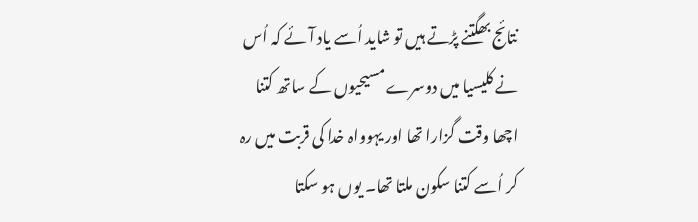نتائج بھگتنے پڑتے ہیں تو شاید اُسے یاد آئے کہ اُس نے کلیسیا میں دوسرے مسیحیوں کے ساتھ کتنا اچھا وقت گزارا تھا اور یہوواہ خدا کی قربت میں رہ کر اُسے کتنا سکون ملتا تھا۔ یوں ہو سکتا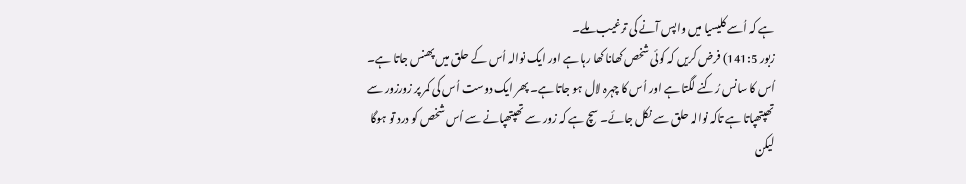ہے کہ اُسے کلیسیا میں واپس آنے کی ترغیب ملے۔
زبور 141:5) فرض کریں کہ کوئی شخص کھانا کھا رہا ہے اور ایک نوالہ اُس کے حلق میں پھنس جاتا ہے۔ اُس کا سانس رُکنے لگتا ہے اور اُس کا چہرہ لال ہو جاتا ہے۔ پھر ایک دوست اُس کی کمر پر زورزور سے تھپتھپاتا ہے تاکہ نوالہ حلق سے نکل جائے۔ سچ ہے کہ زور سے تھپتھپانے سے اُس شخص کو درد تو ہوگا لیکن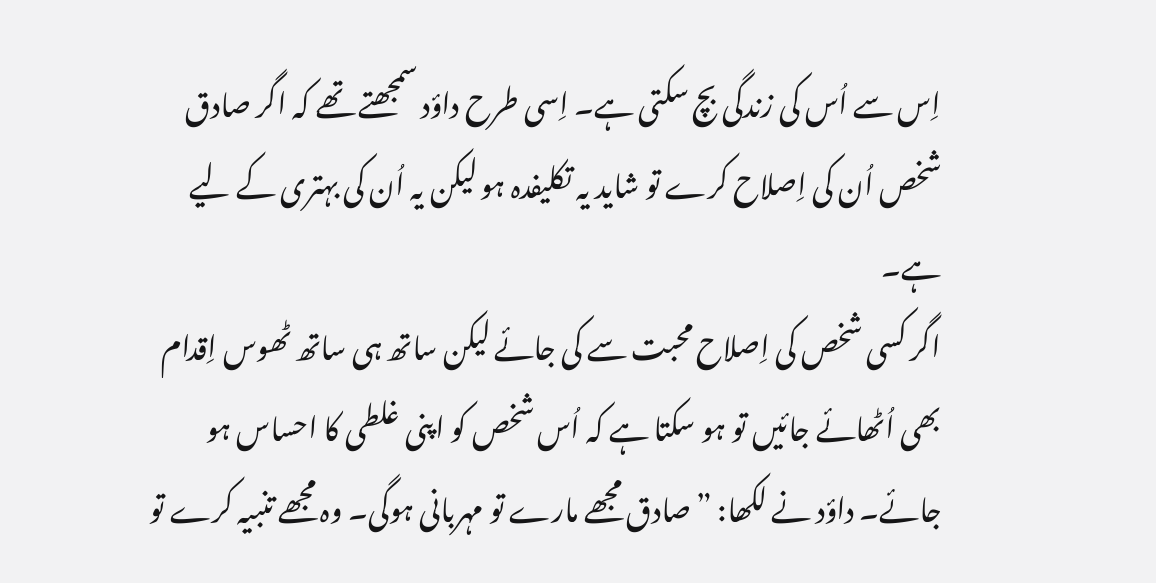اِس سے اُس کی زندگی بچ سکتی ہے۔ اِسی طرح داؤد سمجھتے تھے کہ اگر صادق شخص اُن کی اِصلاح کرے تو شاید یہ تکلیفدہ ہو لیکن یہ اُن کی بہتری کے لیے ہے۔
اگر کسی شخص کی اِصلاح محبت سے کی جائے لیکن ساتھ ہی ساتھ ٹھوس اِقدام بھی اُٹھائے جائیں تو ہو سکتا ہے کہ اُس شخص کو اپنی غلطی کا احساس ہو جائے۔ داؤد نے لکھا: ”صادق مجھے مارے تو مہربانی ہوگی۔ وہ مجھے تنبیہ کرے تو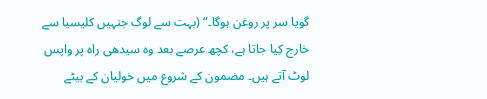گویا سر پر روغن ہوگا۔“ (بہت سے لوگ جنہیں کلیسیا سے خارج کِیا جاتا ہے، کچھ عرصے بعد وہ سیدھی راہ پر واپس لوٹ آتے ہیں۔ مضمون کے شروع میں خولیان کے بیٹے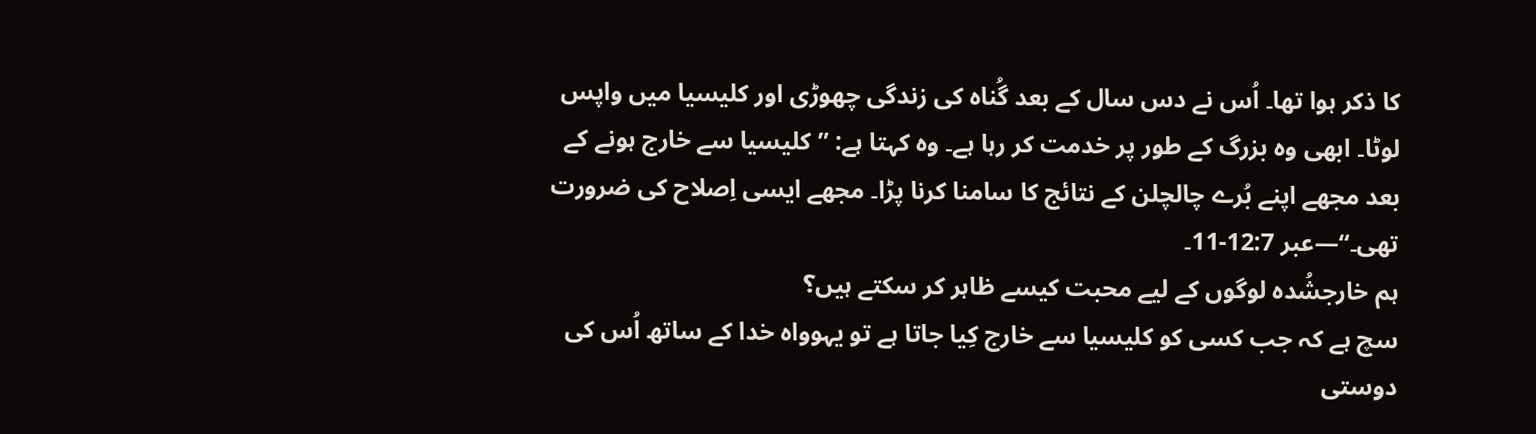کا ذکر ہوا تھا۔ اُس نے دس سال کے بعد گُناہ کی زندگی چھوڑی اور کلیسیا میں واپس لوٹا۔ ابھی وہ بزرگ کے طور پر خدمت کر رہا ہے۔ وہ کہتا ہے: ”کلیسیا سے خارج ہونے کے بعد مجھے اپنے بُرے چالچلن کے نتائج کا سامنا کرنا پڑا۔ مجھے ایسی اِصلاح کی ضرورت تھی۔“—عبر 12:7-11۔
ہم خارجشُدہ لوگوں کے لیے محبت کیسے ظاہر کر سکتے ہیں؟
سچ ہے کہ جب کسی کو کلیسیا سے خارج کِیا جاتا ہے تو یہوواہ خدا کے ساتھ اُس کی دوستی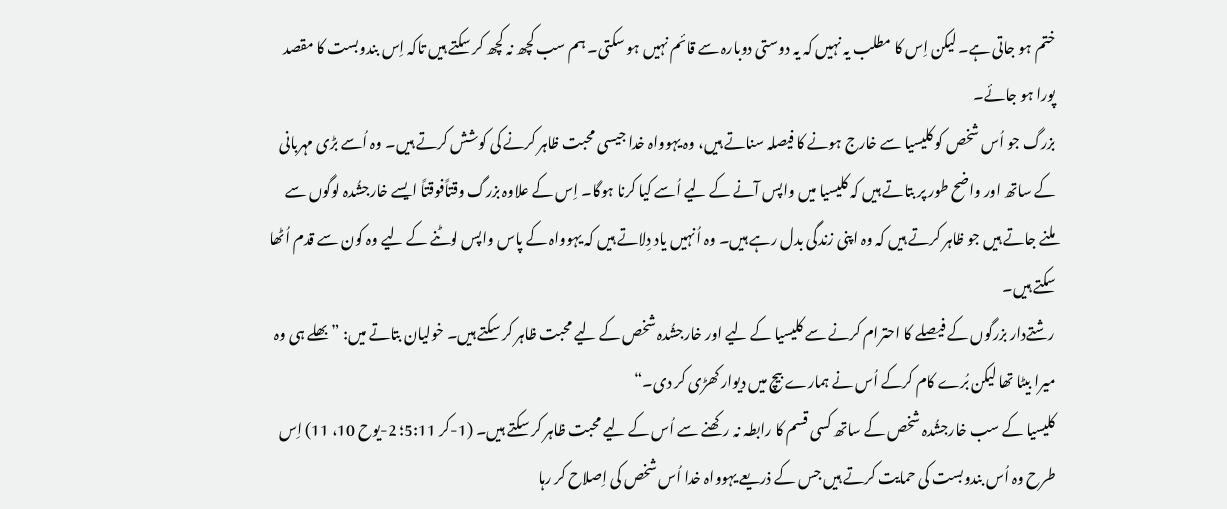ختم ہو جاتی ہے۔ لیکن اِس کا مطلب یہ نہیں کہ یہ دوستی دوبارہ سے قائم نہیں ہو سکتی۔ ہم سب کچھ نہ کچھ کر سکتے ہیں تاکہ اِس بندوبست کا مقصد پورا ہو جائے۔
بزرگ جو اُس شخص کو کلیسیا سے خارج ہونے کا فیصلہ سناتے ہیں، وہ یہوواہ خدا جیسی محبت ظاہر کرنے کی کوشش کرتے ہیں۔ وہ اُسے بڑی مہربانی کے ساتھ اور واضح طور پر بتاتے ہیں کہ کلیسیا میں واپس آنے کے لیے اُسے کیا کرنا ہوگا۔ اِس کے علاوہ بزرگ وقتاًفوقتاً ایسے خارجشُدہ لوگوں سے ملنے جاتے ہیں جو ظاہر کرتے ہیں کہ وہ اپنی زندگی بدل رہے ہیں۔ وہ اُنہیں یاد دِلاتے ہیں کہ یہوواہ کے پاس واپس لوٹنے کے لیے وہ کون سے قدم اُٹھا سکتے ہیں۔
رشتےدار بزرگوں کے فیصلے کا احترام کرنے سے کلیسیا کے لیے اور خارجشُدہ شخص کے لیے محبت ظاہر کر سکتے ہیں۔ خولیان بتاتے میں: ”بھلے ہی وہ میرا بیٹا تھا لیکن بُرے کام کرکے اُس نے ہمارے بیچ میں دیوار کھڑی کر دی۔“
کلیسیا کے سب خارجشُدہ شخص کے ساتھ کسی قسم کا رابطہ نہ رکھنے سے اُس کے لیے محبت ظاہر کر سکتے ہیں۔ (1-کر 5:11؛ 2-یوح 10، 11) اِس طرح وہ اُس بندوبست کی حمایت کرتے ہیں جس کے ذریعے یہوواہ خدا اُس شخص کی اِصلاح کر رہا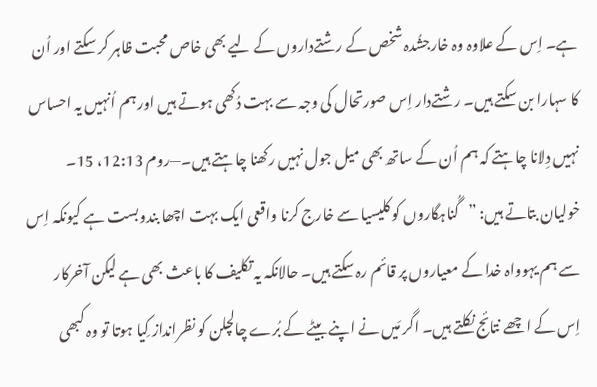ہے۔ اِس کے علاوہ وہ خارجشُدہ شخص کے رشتےداروں کے لیے بھی خاص محبت ظاہر کر سکتے اور اُن کا سہارا بن سکتے ہیں۔ رشتےدار اِس صورتحال کی وجہ سے بہت دُکھی ہوتے ہیں اور ہم اُنہیں یہ احساس نہیں دِلانا چاہتے کہ ہم اُن کے ساتھ بھی میل جول نہیں رکھنا چاہتے ہیں۔—روم 12:13، 15۔
خولیان بتاتے ہیں: ”گُناہگاروں کو کلیسیا سے خارج کرنا واقعی ایک بہت اچھا بندوبست ہے کیونکہ اِس سے ہم یہوواہ خدا کے معیاروں پر قائم رہ سکتے ہیں۔ حالانکہ یہ تکلیف کا باعث بھی ہے لیکن آخرکار اِس کے اچھے نتائج نکلتے ہیں۔ اگر مَیں نے اپنے بیٹے کے بُرے چالچلن کو نظرانداز کِیا ہوتا تو وہ کبھی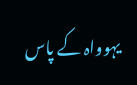یہوواہ کے پاس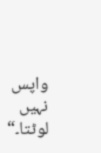واپس نہیں لوٹتا۔“